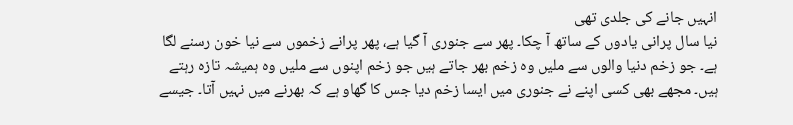انہیں جانے کی جلدی تھی
نیا سال پرانی یادوں کے ساتھ آ چکا۔ پھر سے جنوری آ گیا ہے، پھر پرانے زخموں سے نیا خون رسنے لگا ہے۔ جو زخم دنیا والوں سے ملیں وہ زخم بھر جاتے ہیں جو زخم اپنوں سے ملیں وہ ہمیشہ تازہ رہتے ہیں۔ مجھے بھی کسی اپنے نے جنوری میں ایسا زخم دیا جس کا گھاو ہے کہ بھرنے میں نہیں آتا۔ جیسے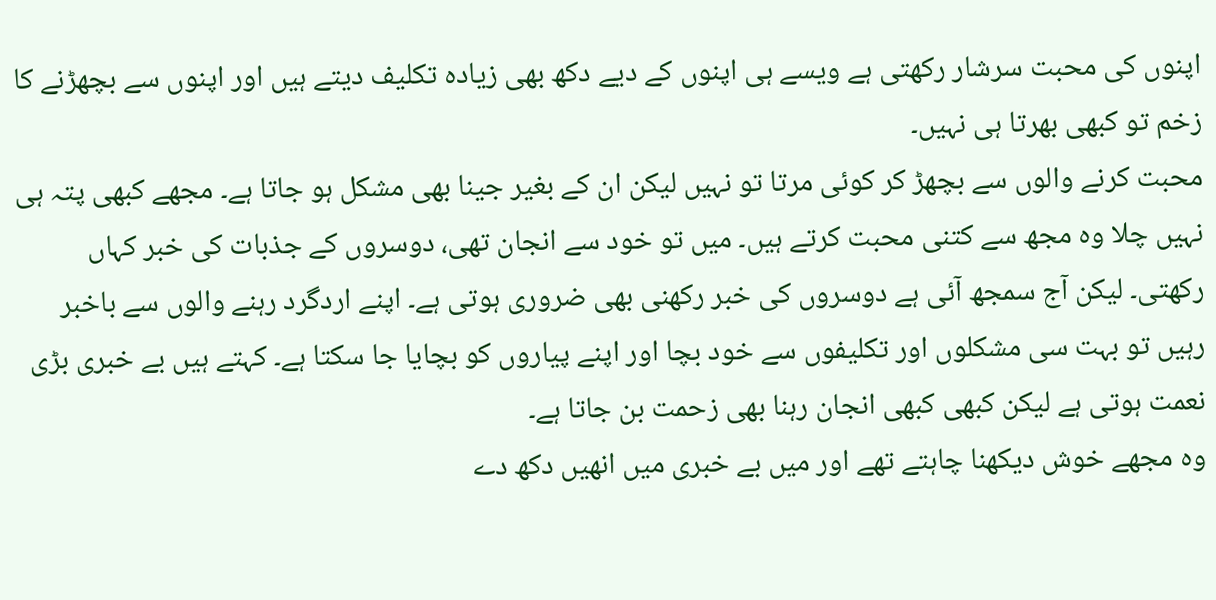اپنوں کی محبت سرشار رکھتی ہے ویسے ہی اپنوں کے دیے دکھ بھی زیادہ تکلیف دیتے ہیں اور اپنوں سے بچھڑنے کا زخم تو کبھی بھرتا ہی نہیں۔
محبت کرنے والوں سے بچھڑ کر کوئی مرتا تو نہیں لیکن ان کے بغیر جینا بھی مشکل ہو جاتا ہے۔ مجھے کبھی پتہ ہی نہیں چلا وہ مجھ سے کتنی محبت کرتے ہیں۔ میں تو خود سے انجان تھی، دوسروں کے جذبات کی خبر کہاں رکھتی۔ لیکن آج سمجھ آئی ہے دوسروں کی خبر رکھنی بھی ضروری ہوتی ہے۔ اپنے اردگرد رہنے والوں سے باخبر رہیں تو بہت سی مشکلوں اور تکلیفوں سے خود بچا اور اپنے پیاروں کو بچایا جا سکتا ہے۔ کہتے ہیں بے خبری بڑی نعمت ہوتی ہے لیکن کبھی کبھی انجان رہنا بھی زحمت بن جاتا ہے۔
وہ مجھے خوش دیکھنا چاہتے تھے اور میں بے خبری میں انھیں دکھ دے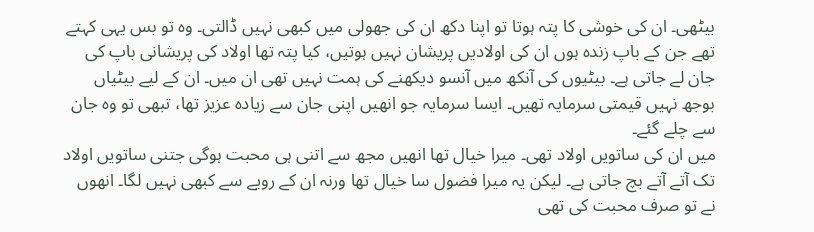بیٹھی۔ ان کی خوشی کا پتہ ہوتا تو اپنا دکھ ان کی جھولی میں کبھی نہیں ڈالتی۔ وہ تو بس یہی کہتے تھے جن کے باپ زندہ ہوں ان کی اولادیں پریشان نہیں ہوتیں، کیا پتہ تھا اولاد کی پریشانی باپ کی جان لے جاتی ہے۔ بیٹیوں کی آنکھ میں آنسو دیکھنے کی ہمت نہیں تھی ان میں۔ ان کے لیے بیٹیاں بوجھ نہیں قیمتی سرمایہ تھیں۔ ایسا سرمایہ جو انھیں اپنی جان سے زیادہ عزیز تھا، تبھی تو وہ جان سے چلے گئے۔
میں ان کی ساتویں اولاد تھی۔ میرا خیال تھا انھیں مجھ سے اتنی ہی محبت ہوگی جتنی ساتویں اولاد تک آتے آتے بچ جاتی ہے۔ لیکن یہ میرا فضول سا خیال تھا ورنہ ان کے رویے سے کبھی نہیں لگا۔ انھوں نے تو صرف محبت کی تھی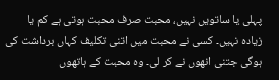پہلی یا ساتویں نہیں، محبت صرف محبت ہوتی ہے کم یا زیادہ نہیں۔ کسی نے محبت میں اتنی تکلیف کہاں برداشت کی ہوگی جتنی انھوں نے کر لی۔ وہ محبت کے ہاتھوں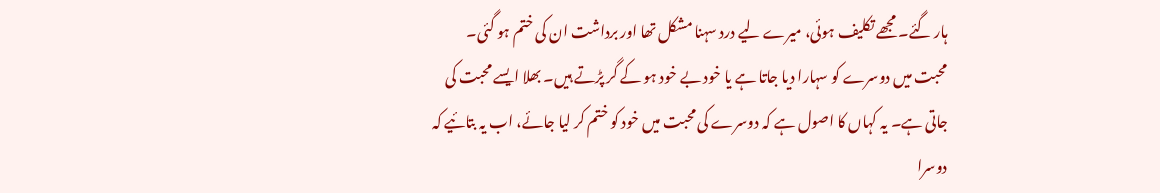ہار گئے۔ مجھے تکلیف ہوئی، میرے لیے درد سہنا مشکل تھا اور برداشت ان کی ختم ہو گئی۔
محبت میں دوسرے کو سہارا دیا جاتا ہے یا خود بے خود ہو کے گر پڑتے ہیں۔ بھلا ایسے محبت کی جاتی ہے۔ یہ کہاں کا اصول ہے کہ دوسرے کی محبت میں خود کو ختم کر لیا جائے، اب یہ بتائیے کہ دوسرا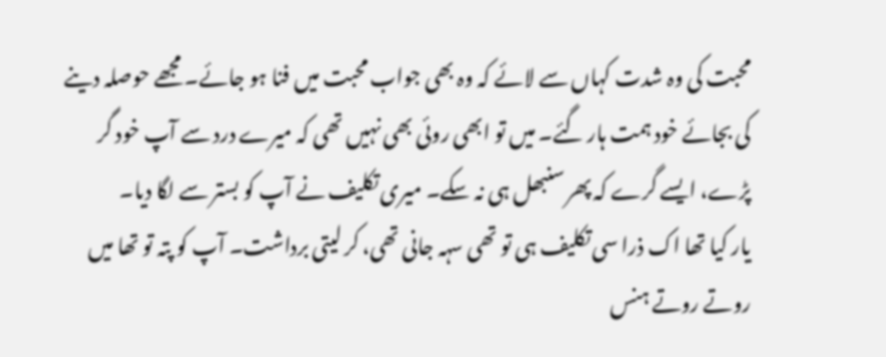محبت کی وہ شدت کہاں سے لائے کہ وہ بھی جواب محبت میں فنا ہو جائے۔ مجھے حوصلہ دینے کی بجائے خود ہمت ہار گئے۔ میں تو ابھی روئی بھی نہیں تھی کہ میرے درد سے آپ خود گر پڑے، ایسے گرے کہ پھر سنبھل ہی نہ سکے۔ میری تکلیف نے آپ کو بستر سے لگا دیا۔
یار کیا تھا اک ذرا سی تکلیف ہی تو تھی سہہ جانی تھی، کر لیتی برداشت۔ آپ کو پتہ تو تھا میں روتے روتے ہنس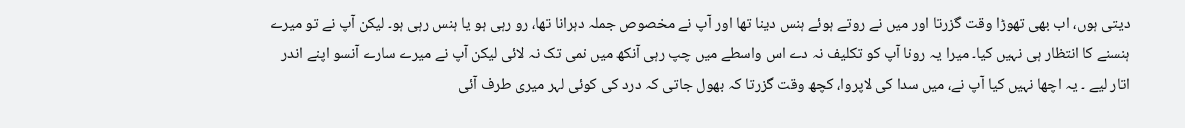دیتی ہوں، اب بھی تھوڑا وقت گزرتا اور میں نے روتے ہوئے ہنس دینا تھا اور آپ نے مخصوص جملہ دہرانا تھا، رو رہی ہو یا ہنس رہی ہو۔ لیکن آپ نے تو میرے ہنسنے کا انتظار ہی نہیں کیا۔ میرا یہ رونا آپ کو تکلیف نہ دے اس واسطے میں چپ رہی آنکھ میں نمی تک نہ لائی لیکن آپ نے میرے سارے آنسو اپنے اندر اتار لیے ۔ یہ اچھا نہیں کیا آپ نے، میں سدا کی لاپروا، کچھ وقت گزرتا کہ بھول جاتی کہ درد کی کوئی لہر میری طرف آئی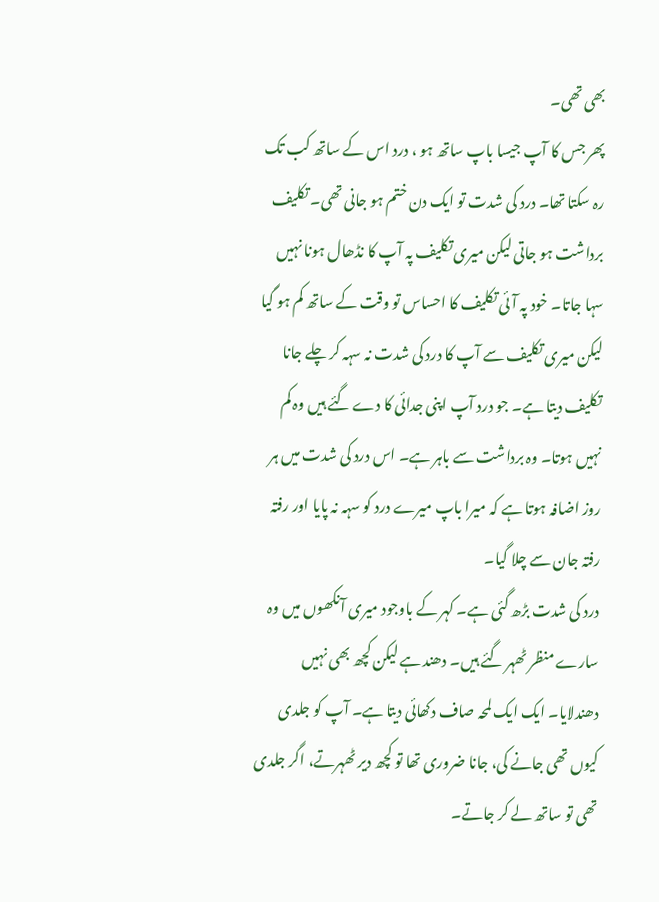بھی تھی۔
پھر جس کا آپ جیسا باپ ساتھ ہو ، درد اس کے ساتھ کب تک رہ سکتا تھا۔ درد کی شدت تو ایک دن ختم ہو جانی تھی۔ تکلیف برداشت ہو جاتی لیکن میری تکلیف پہ آپ کا نڈھال ہونا نہیں سہا جاتا۔ خود پہ آئی تکلیف کا احساس تو وقت کے ساتھ کم ہو گیا لیکن میری تکلیف سے آپ کا درد کی شدت نہ سہہ کر چلے جانا تکلیف دیتا ہے۔ جو درد آپ اپنی جدائی کا دے گئے ہیں وہ کم نہیں ہوتا۔ وہ برداشت سے باہر ہے۔ اس درد کی شدت میں ہر روز اضافہ ہوتا ہے کہ میرا باپ میرے درد کو سہہ نہ پایا اور رفتہ رفتہ جان سے چلا گیا۔
درد کی شدت بڑھ گئی ہے۔ کہر کے باوجود میری آنکھوں میں وہ سارے منظر ٹھہر گئے ہیں۔ دھند ہے لیکن کچھ بھی نہیں دھندلایا۔ ایک ایک لمحہ صاف دکھائی دیتا ہے۔ آپ کو جلدی کیوں تھی جانے کی، جانا ضروری تھا تو کچھ دیر ٹھہرتے، اگر جلدی تھی تو ساتھ لے کر جاتے۔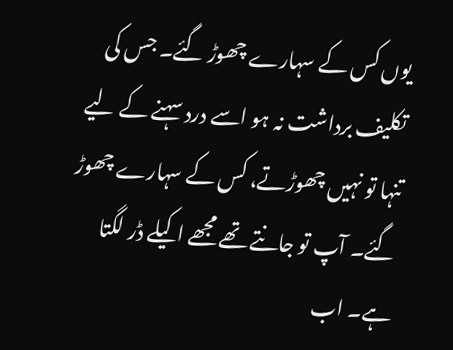یوں کس کے سہارے چھوڑ گئے۔ جس کی تکلیف برداشت نہ ہو اسے درد سہنے کے لیے تنہا تو نہیں چھوڑتے، کس کے سہارے چھوڑ گئے۔ آپ تو جانتے تھے مجھے اکیلے ڈر لگتا ہے۔ اب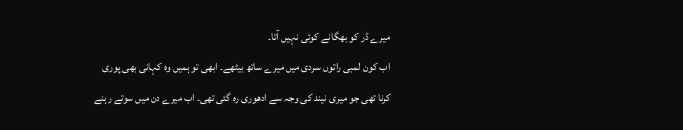میرے ڈر کو بھگانے کوئی نہیں آتا۔
اب کون لمبی راتوں سردی میں میرے ساتھ بیٹھے۔ ابھی تو ہمیں وہ کہانی بھی پوری کرنا تھی جو میری نیند کی وجہ سے ادھوری رہ گئی تھی۔ اب میرے دن میں سوتے رہنے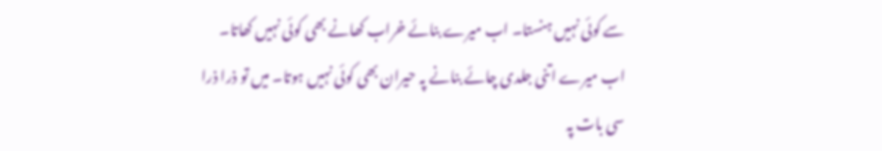سے کوئی نہیں ہنستا۔ اب میرے بنائے خراب کھانے بھی کوئی نہیں کھاتا۔ اب میرے اتنی جلدی چائے بنانے پہ حیران بھی کوئی نہیں ہوتا۔ میں تو ذرا ذرا سی بات پہ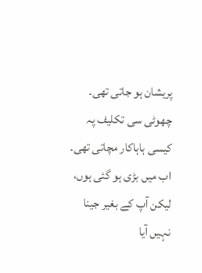پریشان ہو جاتی تھی۔ چھوٹی سی تکلیف پہ کیسی ہاہاکار مچاتی تھی۔ اب میں بڑی ہو گئی ہوں، لیکن آپ کے بغیر جینا نہیں آیا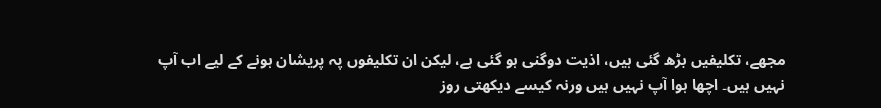مجھے، تکلیفیں بڑھ گئی ہیں، اذیت دوگنی ہو گئی ہے، لیکن ان تکلیفوں پہ پریشان ہونے کے لیے اب آپ نہیں ہیں۔ اچھا ہوا آپ نہیں ہیں ورنہ کیسے دیکھتی روز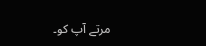مرتے آپ کو۔